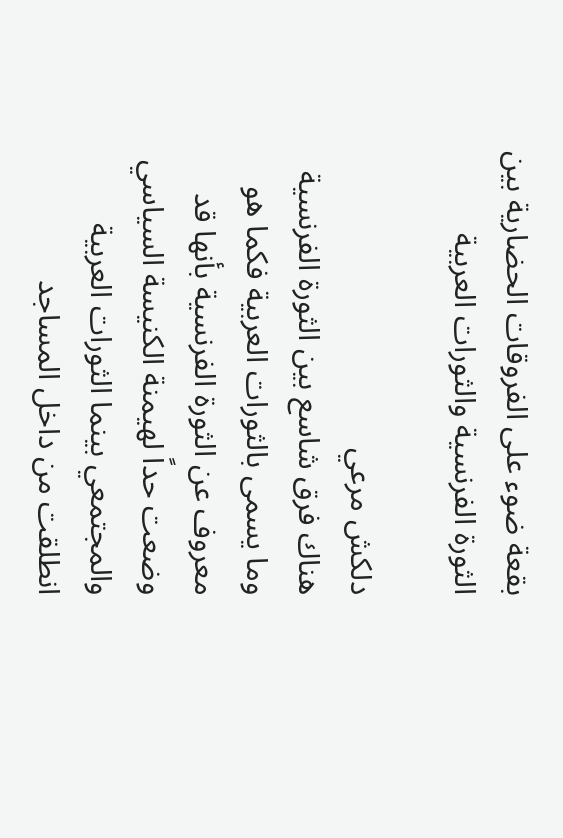بقعة ضوء على الفروقات الحضارية بين الثورة الفرنسية والثورات العربية

دلكش مرعي
هناك فرق شاسع بين الثورة الفرنسية وما يسمى بالثورات العربية فكما هو معروف عن الثورة الفرنسية بأنها قد وضعت حداً لهيمنة الكنيسة السياسي والمجتمعي بينما الثورات العربية انطلقت من داخل المساجد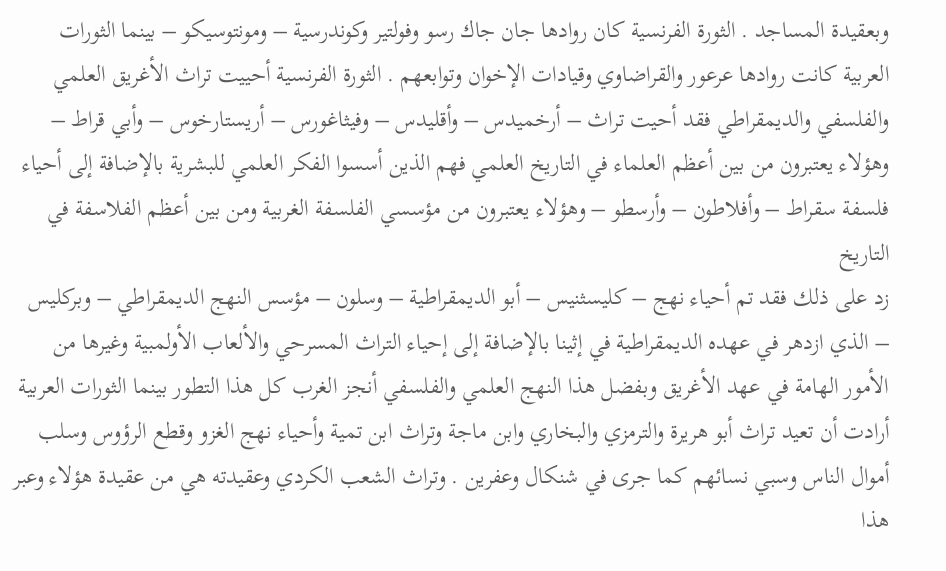وبعقيدة المساجد . الثورة الفرنسية كان روادها جان جاك رسو وفولتير وكوندرسية – ومونتوسيكو – بينما الثورات العربية كانت روادها عرعور والقراضاوي وقيادات الإخوان وتوابعهم . الثورة الفرنسية أحييت تراث الأغريق العلمي والفلسفي والديمقراطي فقد أحيت تراث – أرخميدس – وأقليدس – وفيثاغورس – أريستارخوس – وأبي قراط – وهؤلاء يعتبرون من بين أعظم العلماء في التاريخ العلمي فهم الذين أسسوا الفكر العلمي للبشرية بالإضافة إلى أحياء فلسفة سقراط – وأفلاطون – وأرسطو – وهؤلاء يعتبرون من مؤسسي الفلسفة الغربية ومن بين أعظم الفلاسفة في التاريخ
زد على ذلك فقد تم أحياء نهج – كليسثنيس – أبو الديمقراطية – وسلون – مؤسس النهج الديمقراطي – وبركليس – الذي ازدهر في عهده الديمقراطية في إثينا بالإضافة إلى إحياء التراث المسرحي والألعاب الأولمبية وغيرها من الأمور الهامة في عهد الأغريق وبفضل هذا النهج العلمي والفلسفي أنجز الغرب كل هذا التطور بينما الثورات العربية أرادت أن تعيد تراث أبو هريرة والترمزي والبخاري وابن ماجة وتراث ابن تمية وأحياء نهج الغزو وقطع الرؤوس وسلب أموال الناس وسبي نسائهم كما جرى في شنكال وعفرين . وتراث الشعب الكردي وعقيدته هي من عقيدة هؤلاء وعبر هذا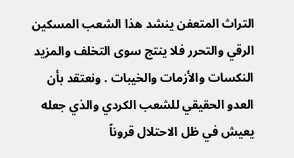التراث المتعفن ينشد هذا الشعب المسكين الرقي والتحرر فلا ينتج سوى التخلف والمزيد النكسات والأزمات والخيبات . ونعتقد بأن العدو الحقيقي للشعب الكردي والذي جعله يعيش في ظل الاحتلال قروناً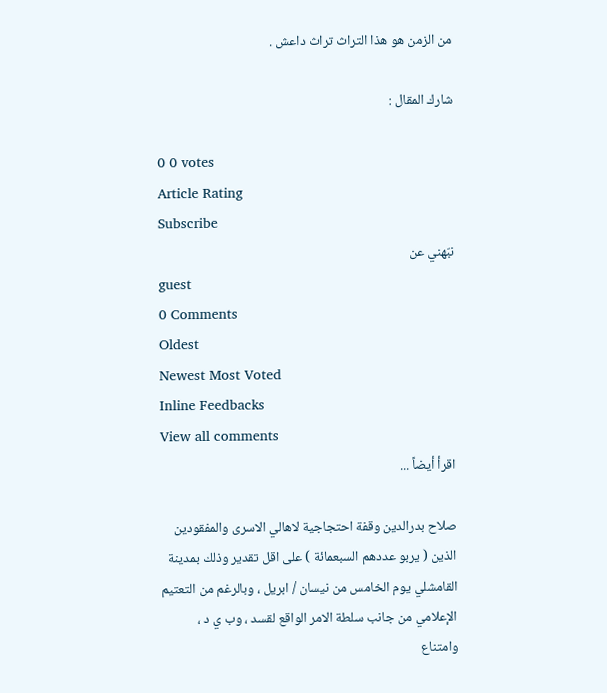من الزمن هو هذا التراث تراث داعش .

شارك المقال :

0 0 votes
Article Rating
Subscribe
نبّهني عن
guest
0 Comments
Oldest
Newest Most Voted
Inline Feedbacks
View all comments
اقرأ أيضاً ...

صلاح بدرالدين وقفة احتجاجية لاهالي الاسرى والمفقودين الذين ( يربو عددهم السبعمائة ) على اقل تقدير وذلك بمدينة القامشلي يوم الخامس من نيسان / ابريل ، وبالرغم من التعتيم الإعلامي من جانب سلطة الامر الواقع لقسد ، وب ي د ، وامتناع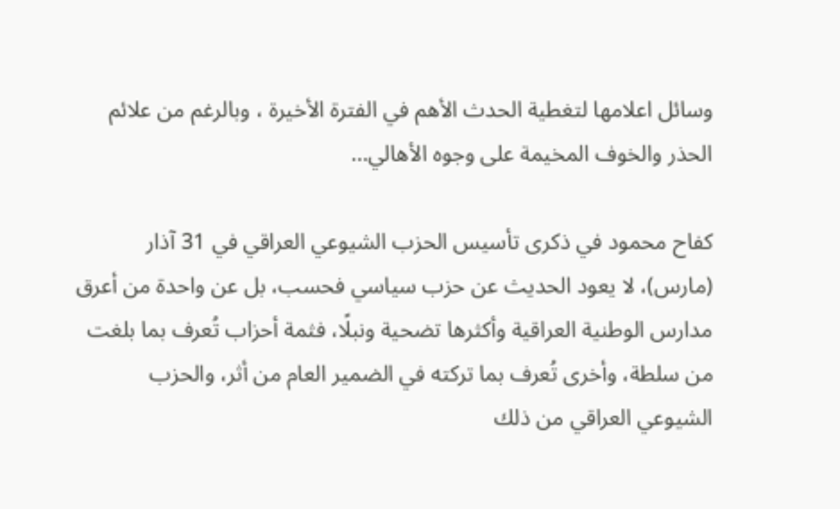وسائل اعلامها لتغطية الحدث الأهم في الفترة الأخيرة ، وبالرغم من علائم الحذر والخوف المخيمة على وجوه الأهالي…

كفاح محمود في ذكرى تأسيس الحزب الشيوعي العراقي في 31 آذار (مارس)، لا يعود الحديث عن حزب سياسي فحسب، بل عن واحدة من أعرق مدارس الوطنية العراقية وأكثرها تضحية ونبلًا، فثمة أحزاب تُعرف بما بلغت من سلطة، وأخرى تُعرف بما تركته في الضمير العام من أثر، والحزب الشيوعي العراقي من ذلك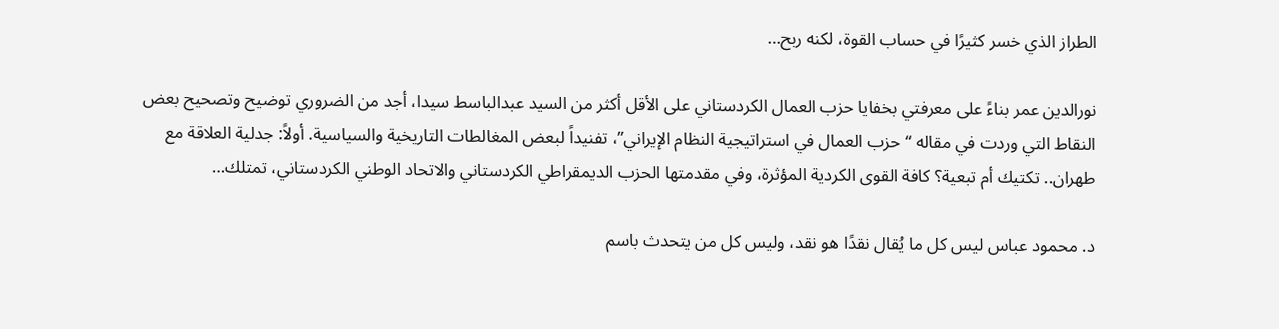الطراز الذي خسر كثيرًا في حساب القوة، لكنه ربح…

نورالدين عمر بناءً على معرفتي بخفايا حزب العمال الكردستاني على الأقل أكثر من السيد عبدالباسط سيدا، أجد من الضروري توضيح وتصحيح بعض النقاط التي وردت في مقاله “حزب العمال في استراتيجية النظام الإيراني”، تفنيداً لبعض المغالطات التاريخية والسياسية. أولاً: جدلية العلاقة مع طهران.. تكتيك أم تبعية؟ كافة القوى الكردية المؤثرة، وفي مقدمتها الحزب الديمقراطي الكردستاني والاتحاد الوطني الكردستاني، تمتلك…

د. محمود عباس ليس كل ما يُقال نقدًا هو نقد، وليس كل من يتحدث باسم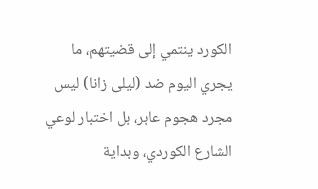الكورد ينتمي إلى قضيتهم، ما يجري اليوم ضد (ليلى زانا) ليس مجرد هجوم عابر، بل اختبار لوعي الشارع الكوردي، وبداية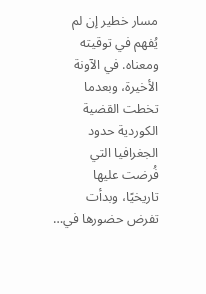مسار خطير إن لم يُفهم في توقيته ومعناه. في الآونة الأخيرة، وبعدما تخطت القضية الكوردية حدود الجغرافيا التي فُرضت عليها تاريخيًا، وبدأت تفرض حضورها في…